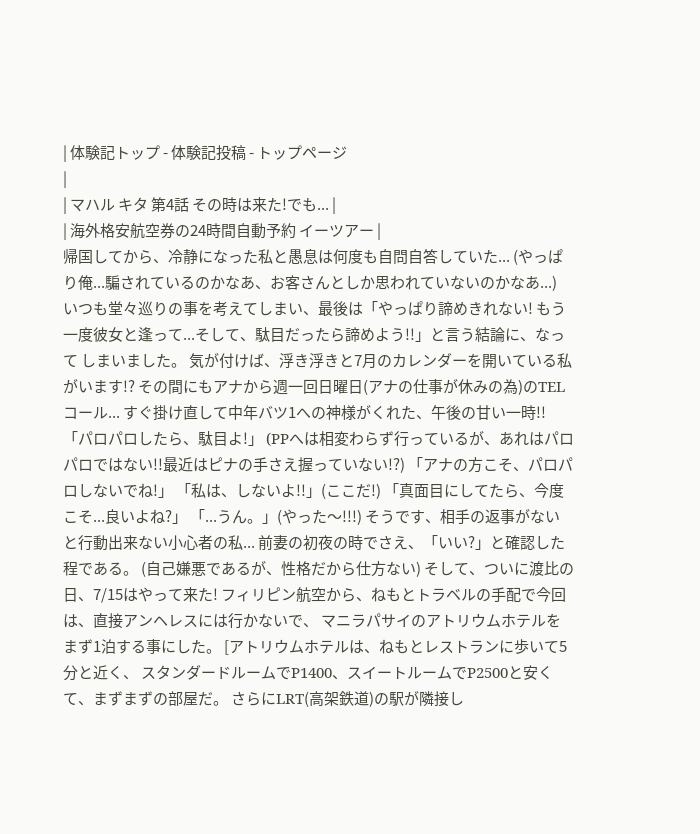| 体験記トップ - 体験記投稿 - トップページ
|
| マハル キタ 第4話 その時は来た!でも... |
| 海外格安航空券の24時間自動予約 イーツアー |
帰国してから、冷静になった私と愚息は何度も自問自答していた... (やっぱり俺...騙されているのかなあ、お客さんとしか思われていないのかなあ...) いつも堂々巡りの事を考えてしまい、最後は「やっぱり諦めきれない! もう一度彼女と逢って...そして、駄目だったら諦めよう!!」と言う結論に、なって しまいました。 気が付けば、浮き浮きと7月のカレンダーを開いている私がいます!? その間にもアナから週一回日曜日(アナの仕事が休みの為)のTELコール... すぐ掛け直して中年バツ1への神様がくれた、午後の甘い一時!! 「パロパロしたら、駄目よ!」 (PPへは相変わらず行っているが、あれはパロパロではない!!最近はピナの手さえ握っていない!?) 「アナの方こそ、パロパロしないでね!」 「私は、しないよ!!」(ここだ!) 「真面目にしてたら、今度こそ...良いよね?」 「...うん。」(やった〜!!!) そうです、相手の返事がないと行動出来ない小心者の私... 前妻の初夜の時でさえ、「いい?」と確認した程である。 (自己嫌悪であるが、性格だから仕方ない) そして、ついに渡比の日、7/15はやって来た! フィリピン航空から、ねもとトラベルの手配で今回は、直接アンヘレスには行かないで、 マニラパサイのアトリウムホテルをまず1泊する事にした。 [アトリウムホテルは、ねもとレストランに歩いて5分と近く、 スタンダードルームでP1400、スイートルームでP2500と安くて、まずまずの部屋だ。 さらにLRT(高架鉄道)の駅が隣接し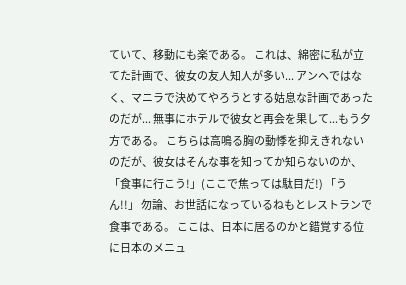ていて、移動にも楽である。 これは、綿密に私が立てた計画で、彼女の友人知人が多い... アンヘではなく、マニラで決めてやろうとする姑息な計画であったのだが... 無事にホテルで彼女と再会を果して...もう夕方である。 こちらは高鳴る胸の動悸を抑えきれないのだが、彼女はそんな事を知ってか知らないのか、 「食事に行こう!」(ここで焦っては駄目だ!) 「うん!!」 勿論、お世話になっているねもとレストランで食事である。 ここは、日本に居るのかと錯覚する位に日本のメニュ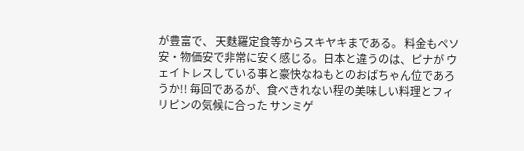が豊富で、 天麩羅定食等からスキヤキまである。 料金もペソ安・物価安で非常に安く感じる。日本と違うのは、ピナが ウェイトレスしている事と豪快なねもとのおばちゃん位であろうか!! 毎回であるが、食べきれない程の美味しい料理とフィリピンの気候に合った サンミゲ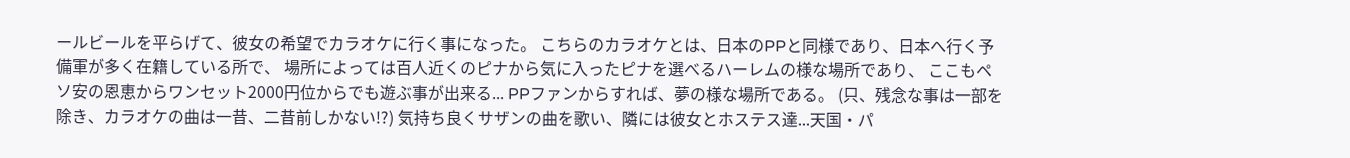ールビールを平らげて、彼女の希望でカラオケに行く事になった。 こちらのカラオケとは、日本のPPと同様であり、日本へ行く予備軍が多く在籍している所で、 場所によっては百人近くのピナから気に入ったピナを選べるハーレムの様な場所であり、 ここもペソ安の恩恵からワンセット2000円位からでも遊ぶ事が出来る... PPファンからすれば、夢の様な場所である。 (只、残念な事は一部を除き、カラオケの曲は一昔、二昔前しかない!?) 気持ち良くサザンの曲を歌い、隣には彼女とホステス達...天国・パ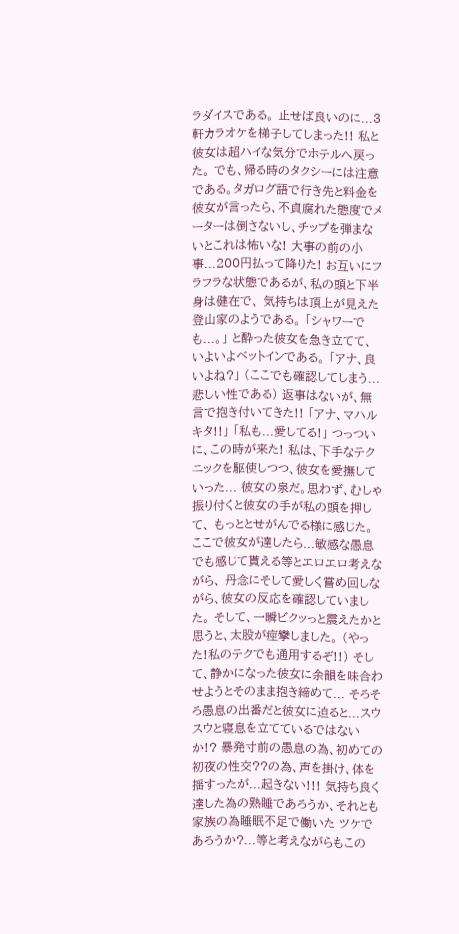ラダイスである。 止せば良いのに...3軒カラオケを梯子してしまった!! 私と彼女は超ハイな気分でホテルへ戻った。 でも、帰る時のタクシーには注意である。タガログ語で行き先と料金を 彼女が言ったら、不貞腐れた態度でメーターは倒さないし、チップを弾まないとこれは怖いな! 大事の前の小事...200円払って降りた! お互いにフラフラな状態であるが、私の頭と下半身は健在で、 気持ちは頂上が見えた登山家のようである。 「シャワーでも...。」 と酔った彼女を急き立てて、いよいよベットインである。 「アナ、良いよね?」 (ここでも確認してしまう...悲しい性である) 返事はないが、無言で抱き付いてきた!! 「アナ、マハル キタ!!」 「私も...愛してる!」 つっついに、この時が来た! 私は、下手なテクニックを駆使しつつ、彼女を愛撫していった... 彼女の泉だ。思わず、むしゃ振り付くと彼女の手が私の頭を押して、 もっととせがんでる様に感じた。 ここで彼女が達したら...敏感な愚息でも感じて貰える等とエロエロ考えながら、 丹念にそして愛しく嘗め回しながら、彼女の反応を確認していました。 そして、一瞬ビクッっと震えたかと思うと、太股が痙攣しました。 (やった!私のテクでも通用するぞ!!) そして、静かになった彼女に余韻を味合わせようとそのまま抱き締めて... そろそろ愚息の出番だと彼女に迫ると...スウスウと寝息を立てているではないか!? 暴発寸前の愚息の為、初めての初夜の性交??の為、声を掛け、体を揺すったが...起きない!!! 気持ち良く達した為の熟睡であろうか、それとも家族の為睡眠不足で働いた ツケであろうか?...等と考えながらもこの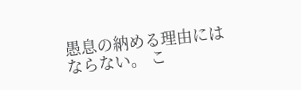愚息の納める理由にはならない。 こ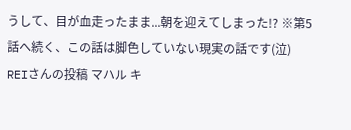うして、目が血走ったまま...朝を迎えてしまった!? ※第5話へ続く、この話は脚色していない現実の話です(泣) REIさんの投稿 マハル キ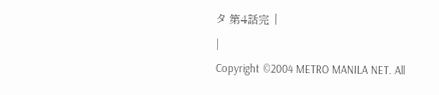タ 第4話完 |
|
Copyright ©2004 METRO MANILA NET. All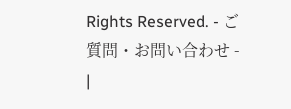Rights Reserved. - ご質問・お問い合わせ - |